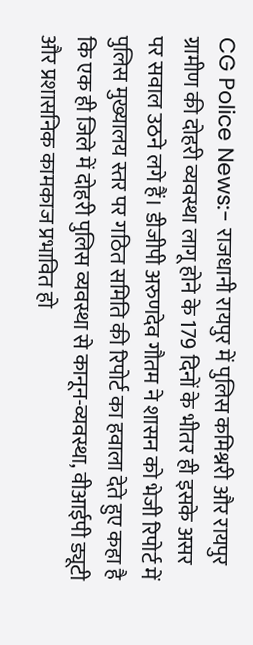CG Police News:- राजधानी रायपुर में पुलिस कमिश्नरी और रायपुर ग्रामीण की दोहरी व्यवस्था लागू होने के 179 दिनों के भीतर ही इसके असर पर सवाल उठने लगे हैं। डीजीपी अरुणदेव गौतम ने शासन को भेजी रिपोर्ट में पुलिस मुख्यालय स्तर पर गठित समिति की रिपोर्ट का हवाला देते हुए कहा है कि एक ही जिले में दोहरी पुलिस व्यवस्था से कानून-व्यवस्था, वीआईपी ड्यूटी और प्रशासनिक कामकाज प्रभावित हो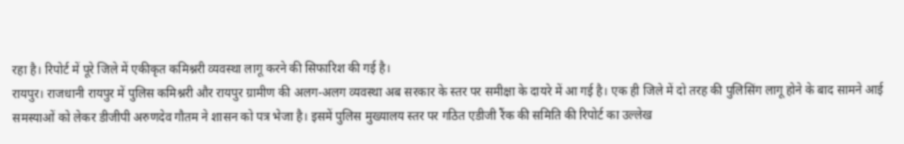रहा है। रिपोर्ट में पूरे जिले में एकीकृत कमिश्नरी व्यवस्था लागू करने की सिफारिश की गई है।
रायपुर। राजधानी रायपुर में पुलिस कमिश्नरी और रायपुर ग्रामीण की अलग-अलग व्यवस्था अब सरकार के स्तर पर समीक्षा के दायरे में आ गई है। एक ही जिले में दो तरह की पुलिसिंग लागू होने के बाद सामने आई समस्याओं को लेकर डीजीपी अरुणदेव गौतम ने शासन को पत्र भेजा है। इसमें पुलिस मुख्यालय स्तर पर गठित एडीजी रैंक की समिति की रिपोर्ट का उल्लेख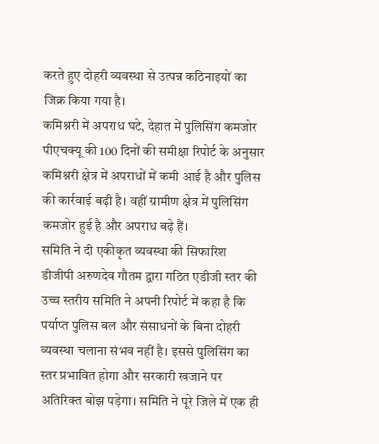करते हुए दोहरी व्यवस्था से उत्पन्न कठिनाइयों का जिक्र किया गया है।
कमिश्नरी में अपराध घटे, देहात में पुलिसिंग कमजोर
पीएचक्यू की 100 दिनों की समीक्षा रिपोर्ट के अनुसार कमिश्नरी क्षेत्र में अपराधों में कमी आई है और पुलिस की कार्रवाई बढ़ी है। वहीं ग्रामीण क्षेत्र में पुलिसिंग कमजोर हुई है और अपराध बढ़े हैं।
समिति ने दी एकीकृत व्यवस्था की सिफारिश
डीजीपी अरुणदेव गौतम द्वारा गठित एडीजी स्तर की उच्च स्तरीय समिति ने अपनी रिपोर्ट में कहा है कि पर्याप्त पुलिस बल और संसाधनों के बिना दोहरी व्यवस्था चलाना संभव नहीं है। इससे पुलिसिंग का स्तर प्रभावित होगा और सरकारी खजाने पर अतिरिक्त बोझ पड़ेगा। समिति ने पूरे जिले में एक ही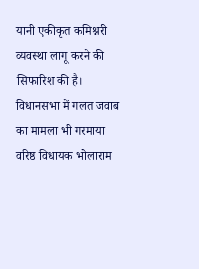यानी एकीकृत कमिश्नरी व्यवस्था लागू करने की सिफारिश की है।
विधानसभा में गलत जवाब का मामला भी गरमाया
वरिष्ठ विधायक भोलाराम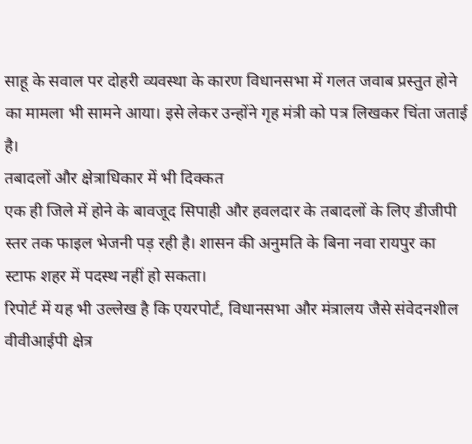साहू के सवाल पर दोहरी व्यवस्था के कारण विधानसभा में गलत जवाब प्रस्तुत होने का मामला भी सामने आया। इसे लेकर उन्होंने गृह मंत्री को पत्र लिखकर चिंता जताई है।
तबादलों और क्षेत्राधिकार में भी दिक्कत
एक ही जिले में होने के बावजूद सिपाही और हवलदार के तबादलों के लिए डीजीपी स्तर तक फाइल भेजनी पड़ रही है। शासन की अनुमति के बिना नवा रायपुर का स्टाफ शहर में पदस्थ नहीं हो सकता।
रिपोर्ट में यह भी उल्लेख है कि एयरपोर्ट, विधानसभा और मंत्रालय जैसे संवेदनशील वीवीआईपी क्षेत्र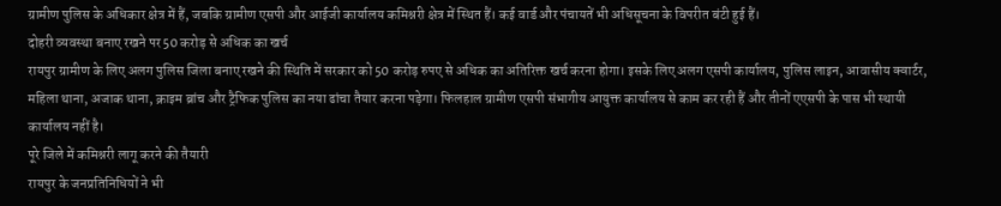ग्रामीण पुलिस के अधिकार क्षेत्र में हैं, जबकि ग्रामीण एसपी और आईजी कार्यालय कमिश्नरी क्षेत्र में स्थित हैं। कई वार्ड और पंचायतें भी अधिसूचना के विपरीत बंटी हुई हैं।
दोहरी व्यवस्था बनाए रखने पर 50 करोड़ से अधिक का खर्च
रायपुर ग्रामीण के लिए अलग पुलिस जिला बनाए रखने की स्थिति में सरकार को 50 करोड़ रुपए से अधिक का अतिरिक्त खर्च करना होगा। इसके लिए अलग एसपी कार्यालय, पुलिस लाइन, आवासीय क्वार्टर, महिला थाना, अजाक थाना, क्राइम ब्रांच और ट्रैफिक पुलिस का नया ढांचा तैयार करना पड़ेगा। फिलहाल ग्रामीण एसपी संभागीय आयुक्त कार्यालय से काम कर रही हैं और तीनों एएसपी के पास भी स्थायी कार्यालय नहीं है।
पूरे जिले में कमिश्नरी लागू करने की तैयारी
रायपुर के जनप्रतिनिधियों ने भी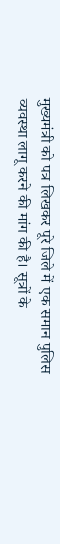मुख्यमंत्री को पत्र लिखकर पूरे जिले में एक समान पुलिस व्यवस्था लागू करने की मांग की है। सूत्रों के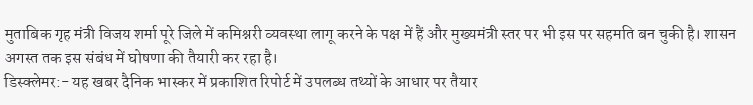मुताबिक गृह मंत्री विजय शर्मा पूरे जिले में कमिश्नरी व्यवस्था लागू करने के पक्ष में हैं और मुख्यमंत्री स्तर पर भी इस पर सहमति बन चुकी है। शासन अगस्त तक इस संबंध में घोषणा की तैयारी कर रहा है।
डिस्क्लेमर:- यह खबर दैनिक भास्कर में प्रकाशित रिपोर्ट में उपलब्ध तथ्यों के आधार पर तैयार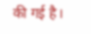की गई है।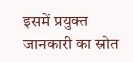इसमें प्रयुक्त जानकारी का स्रोत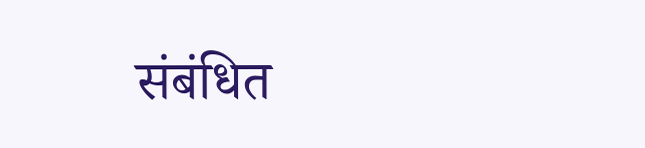संबंधित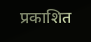प्रकाशित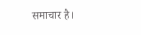समाचार है।